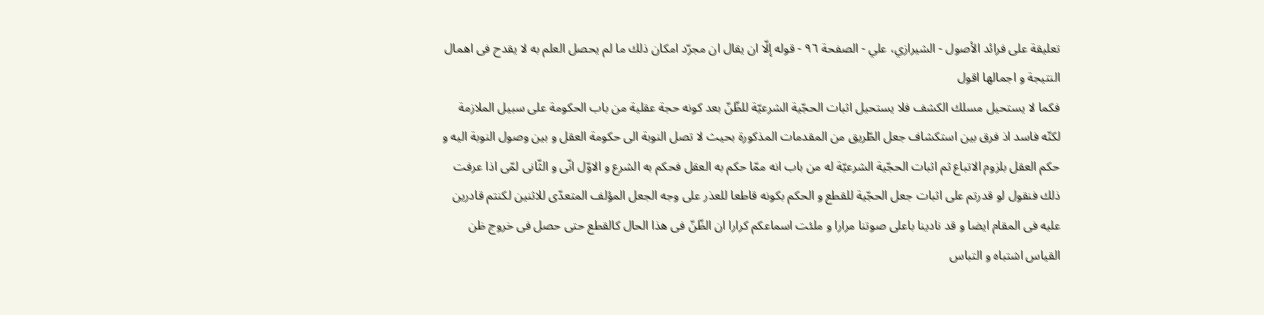تعليقة على فرائد الأصول - الشيرازي، علي - الصفحة ٩٦ - قوله إلّا ان يقال ان مجرّد امكان ذلك ما لم يحصل العلم به لا يقدح فى اهمال النتيجة و اجمالها اقول
فكما لا يستحيل مسلك الكشف فلا يستحيل اثبات الحجّية الشرعيّة للظّنّ بعد كونه حجة عقلية من باب الحكومة على سبيل الملازمة لكنّه فاسد اذ فرق بين استكشاف جعل الطّريق من المقدمات المذكورة بحيث لا تصل النوبة الى حكومة العقل و بين وصول النوبة اليه و حكم العقل بلزوم الاتباع ثم اثبات الحجّية الشرعيّة له من باب انه ممّا حكم به العقل فحكم به الشرع و الاوّل انّى و الثّانى لمّى اذا عرفت ذلك فنقول لو قدرتم على اثبات جعل الحجّية للقطع و الحكم بكونه قاطعا للعذر على وجه الجعل المؤلف المتعدّى للاثنين لكنتم قادرين عليه فى المقام ايضا و قد نادينا باعلى صوتنا مرارا و ملئت اسماعكم كرارا ان الظّنّ فى هذا الحال كالقطع حتى حصل فى خروج ظن القياس اشتباه و التباس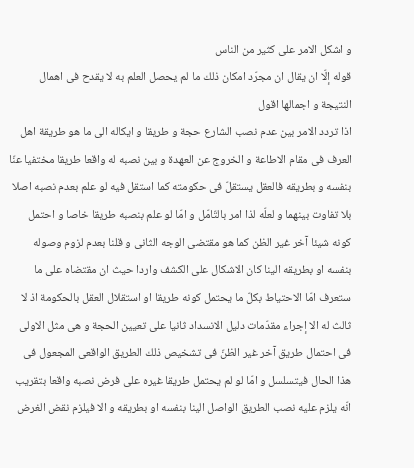و اشكل الامر على كثير من الناس
قوله إلّا ان يقال ان مجرّد امكان ذلك ما لم يحصل العلم به لا يقدح فى اهمال النتيجة و اجمالها اقول
اذا تردد الامر بين عدم نصب الشارع حجة و طريقا و ايكاله الى ما هو طريقة اهل العرف فى مقام الاطاعة و الخروج عن العهدة و بين نصبه له واقعا طريقا مختفيا عنّا بنفسه و بطريقه فالعقل يستقلّ فى حكومته كما استقل فيه لو علم بعدم نصبه اصلا بلا تفاوت بينهما و لعلّه لذا امر بالتّامّل و امّا لو علم بنصبه طريقا خاصا و احتمل كونه شيئا آخر غير الظن كما هو مقتضى الوجه الثانى و قلنا بعدم لزوم وصوله بنفسه او بطريقه الينا كان الاشكال على الكشف واردا حيث ان مقتضاه على ما ستعرف امّا الاحتياط بكلّ ما يحتمل كونه طريقا او استقلال العقل بالحكومة اذ لا ثالث له الا إجراء مقدّمات دليل الانسداد ثانيا على تعيين الحجة و هى مثل الاولى فى احتمال طريق آخر غير الظنّ فى تشخيص ذلك الطريق الواقعى المجعول فى هذا الحال فيتسلسل و امّا لو لم يحتمل طريقا غيره على فرض نصبه واقعا بتقريب انّه يلزم عليه نصب الطريق الواصل الينا بنفسه او بطريقه و الا فيلزم نقض الغرض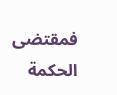فمقتضى الحكمة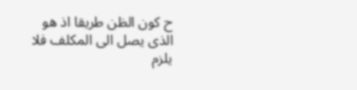ح كون الظن طريقا اذ هو الذى يصل الى المكلف فلا يلزم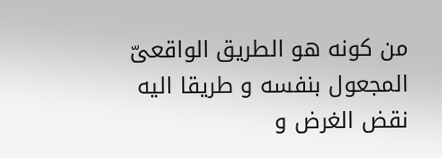من كونه هو الطريق الواقعىّ المجعول بنفسه و طريقا اليه نقض الغرض و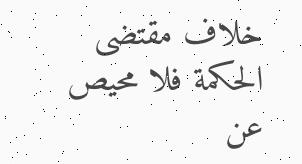خلاف مقتضى الحكمة فلا محيص عن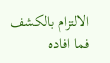الالتزام بالكشف فما افاده